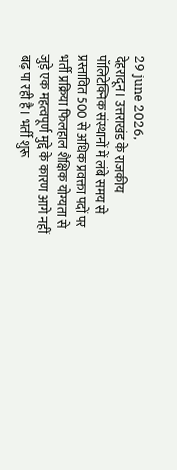29 june 2026,
देहरादून। उत्तराखंड के राजकीय पॉलिटेक्निक संस्थानों में लंबे समय से प्रस्तावित 500 से अधिक प्रवक्ता पदों पर भर्ती प्रक्रिया फिलहाल शैक्षिक योग्यता से जुड़े एक महत्वपूर्ण मुद्दे के कारण आगे नहीं बढ़ पा रही है। भर्ती शुरू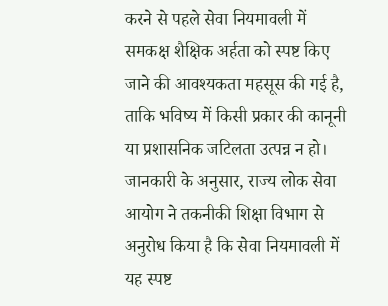करने से पहले सेवा नियमावली में समकक्ष शैक्षिक अर्हता को स्पष्ट किए जाने की आवश्यकता महसूस की गई है, ताकि भविष्य में किसी प्रकार की कानूनी या प्रशासनिक जटिलता उत्पन्न न हो।
जानकारी के अनुसार, राज्य लोक सेवा आयोग ने तकनीकी शिक्षा विभाग से अनुरोध किया है कि सेवा नियमावली में यह स्पष्ट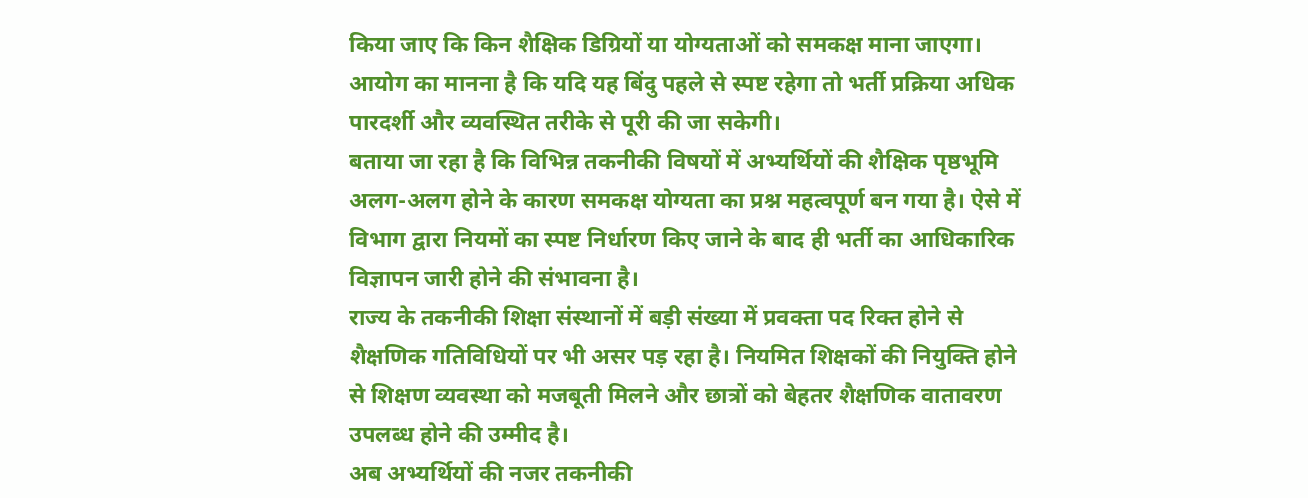किया जाए कि किन शैक्षिक डिग्रियों या योग्यताओं को समकक्ष माना जाएगा। आयोग का मानना है कि यदि यह बिंदु पहले से स्पष्ट रहेगा तो भर्ती प्रक्रिया अधिक पारदर्शी और व्यवस्थित तरीके से पूरी की जा सकेगी।
बताया जा रहा है कि विभिन्न तकनीकी विषयों में अभ्यर्थियों की शैक्षिक पृष्ठभूमि अलग-अलग होने के कारण समकक्ष योग्यता का प्रश्न महत्वपूर्ण बन गया है। ऐसे में विभाग द्वारा नियमों का स्पष्ट निर्धारण किए जाने के बाद ही भर्ती का आधिकारिक विज्ञापन जारी होने की संभावना है।
राज्य के तकनीकी शिक्षा संस्थानों में बड़ी संख्या में प्रवक्ता पद रिक्त होने से शैक्षणिक गतिविधियों पर भी असर पड़ रहा है। नियमित शिक्षकों की नियुक्ति होने से शिक्षण व्यवस्था को मजबूती मिलने और छात्रों को बेहतर शैक्षणिक वातावरण उपलब्ध होने की उम्मीद है।
अब अभ्यर्थियों की नजर तकनीकी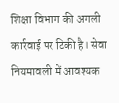शिक्षा विभाग की अगली कार्रवाई पर टिकी है। सेवा नियमावली में आवश्यक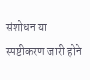संशोधन या स्पष्टीकरण जारी होने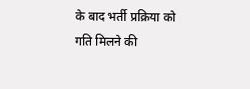के बाद भर्ती प्रक्रिया को गति मिलने की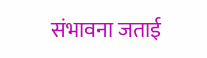संभावना जताई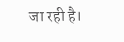जा रही है।